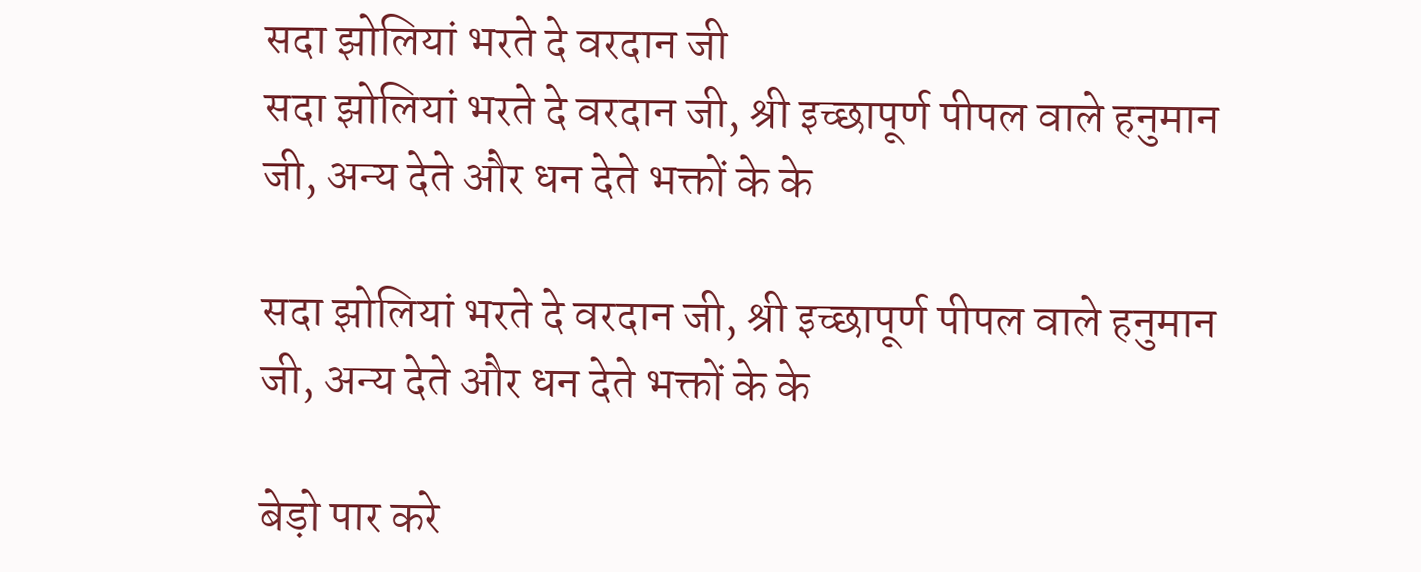सदा झोलियां भरते दे वरदान जी
सदा झोलियां भरते दे वरदान जी, श्री इच्छापूर्ण पीपल वाले हनुमान जी, अन्य देते और धन देते भक्तों के के

सदा झोलियां भरते दे वरदान जी, श्री इच्छापूर्ण पीपल वाले हनुमान जी, अन्य देते और धन देते भक्तों के के

बेड़ो पार करे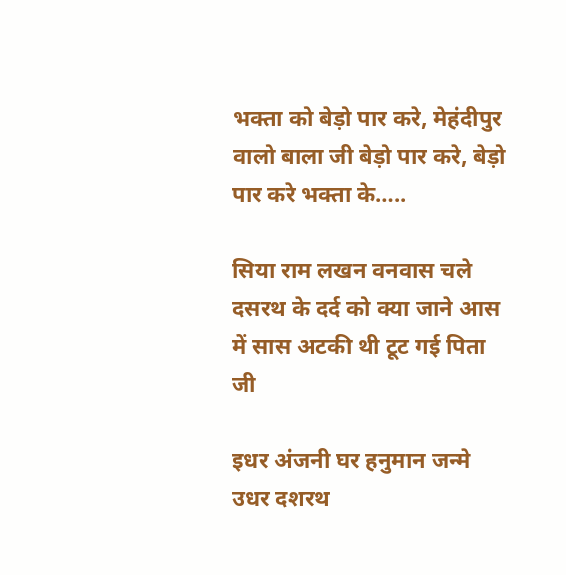भक्ता को बेड़ो पार करे, मेहंदीपुर वालो बाला जी बेड़ो पार करे, बेड़ो पार करे भक्ता के…..

सिया राम लखन वनवास चले दसरथ के दर्द को क्या जाने आस में सास अटकी थी टूट गई पिता जी

इधर अंजनी घर हनुमान जन्मे उधर दशरथ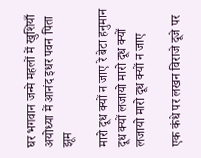घर भगवान जन्मे महलों में खुशियाँ अयोध्या में आनंद इधर पवन पिता झूम

मारो दूध क्यों न जाए रे बेटा हनुमान दूध क्यों लजायो मारो दूध क्यों लजायो मारो दूध क्यों न जाए

एक कंधे पर लखन विराजे दूजे पर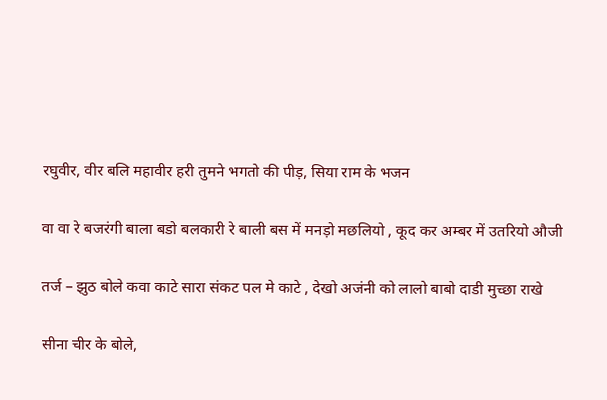रघुवीर, वीर बलि महावीर हरी तुमने भगतो की पीड़, सिया राम के भजन

वा वा रे बजरंगी बाला बडो बलकारी रे बाली बस में मनड़ो मछलियो , कूद कर अम्बर में उतरियो औजी

तर्ज – झुठ बोले कवा काटे सारा संकट पल मे काटे , देखो अजंनी को लालो बाबो दाडी मुच्छा राखे

सीना चीर के बोले,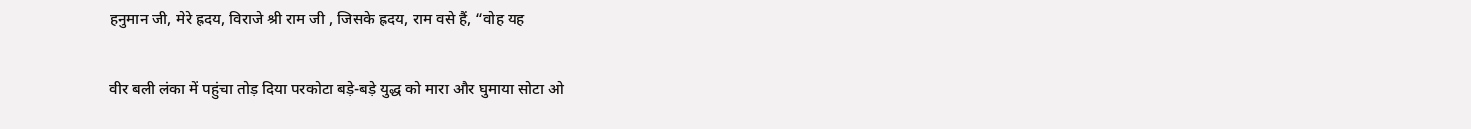हनुमान जी, मेरे ह्रदय, विराजे श्री राम जी , जिसके ह्रदय, राम वसे हैं, “वोह यह

वीर बली लंका में पहुंचा तोड़ दिया परकोटा बड़े-बड़े युद्ध को मारा और घुमाया सोटा ओ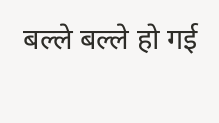बल्ले बल्ले हो गई